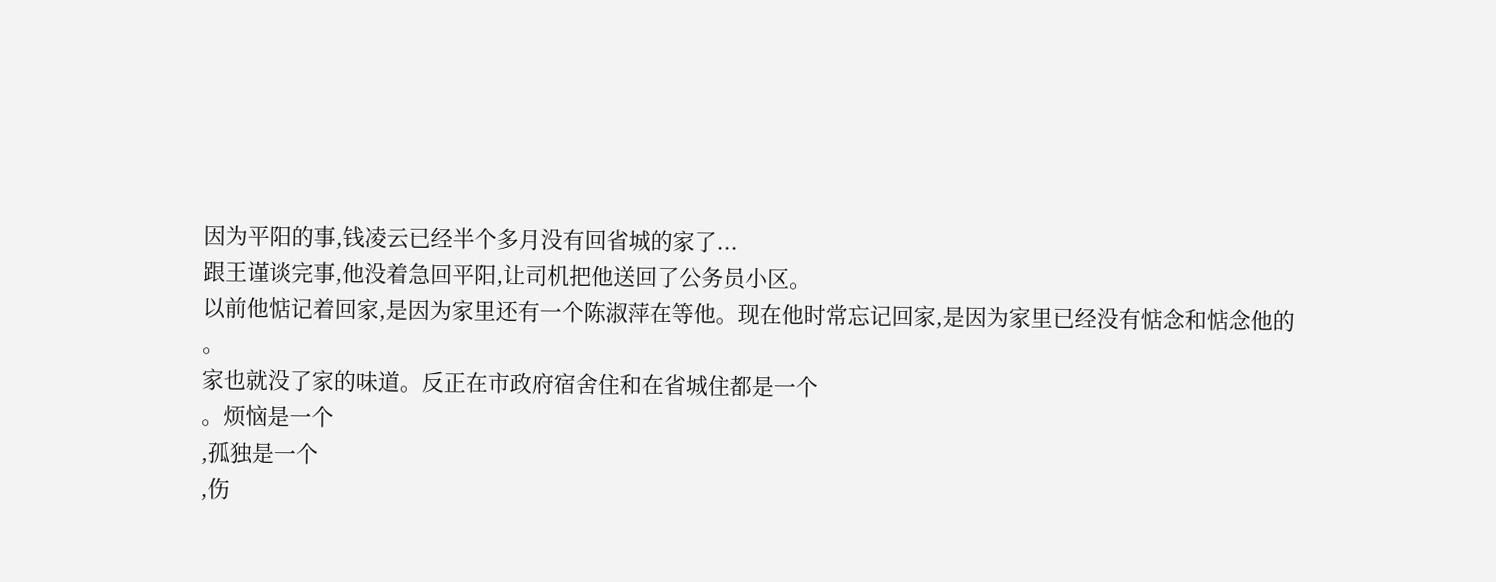因为平阳的事,钱凌云已经半个多月没有回省城的家了...
跟王谨谈完事,他没着急回平阳,让司机把他送回了公务员小区。
以前他惦记着回家,是因为家里还有一个陈淑萍在等他。现在他时常忘记回家,是因为家里已经没有惦念和惦念他的
。
家也就没了家的味道。反正在市政府宿舍住和在省城住都是一个
。烦恼是一个
,孤独是一个
,伤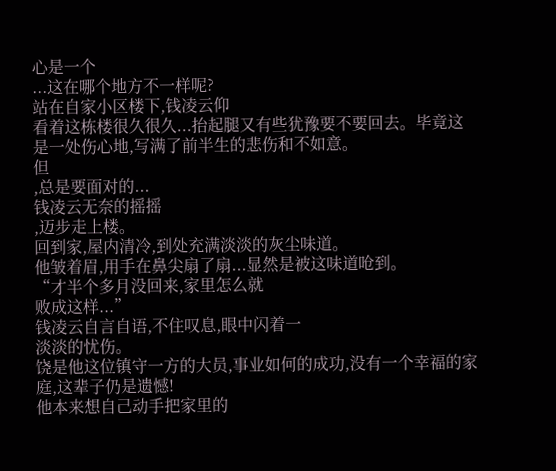心是一个
...这在哪个地方不一样呢?
站在自家小区楼下,钱凌云仰
看着这栋楼很久很久...抬起腿又有些犹豫要不要回去。毕竟这是一处伤心地,写满了前半生的悲伤和不如意。
但
,总是要面对的...
钱凌云无奈的摇摇
,迈步走上楼。
回到家,屋内清冷,到处充满淡淡的灰尘味道。
他皱着眉,用手在鼻尖扇了扇...显然是被这味道呛到。
“才半个多月没回来,家里怎么就
败成这样...”
钱凌云自言自语,不住叹息,眼中闪着一
淡淡的忧伤。
饶是他这位镇守一方的大员,事业如何的成功,没有一个幸福的家庭,这辈子仍是遗憾!
他本来想自己动手把家里的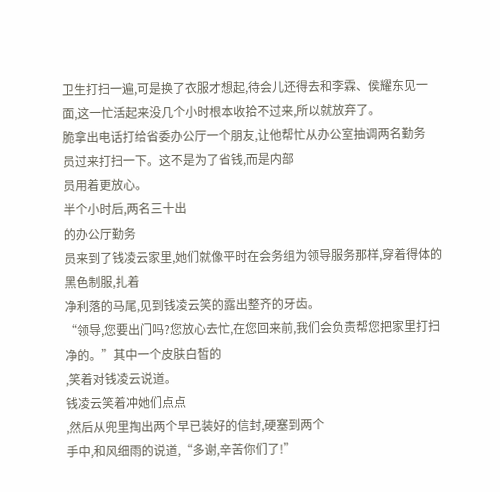卫生打扫一遍,可是换了衣服才想起,待会儿还得去和李霖、侯耀东见一面,这一忙活起来没几个小时根本收拾不过来,所以就放弃了。
脆拿出电话打给省委办公厅一个朋友,让他帮忙从办公室抽调两名勤务
员过来打扫一下。这不是为了省钱,而是内部
员用着更放心。
半个小时后,两名三十出
的办公厅勤务
员来到了钱凌云家里,她们就像平时在会务组为领导服务那样,穿着得体的黑色制服,扎着
净利落的马尾,见到钱凌云笑的露出整齐的牙齿。
“领导,您要出门吗?您放心去忙,在您回来前,我们会负责帮您把家里打扫
净的。”其中一个皮肤白皙的
,笑着对钱凌云说道。
钱凌云笑着冲她们点点
,然后从兜里掏出两个早已装好的信封,硬塞到两个
手中,和风细雨的说道,“多谢,辛苦你们了!”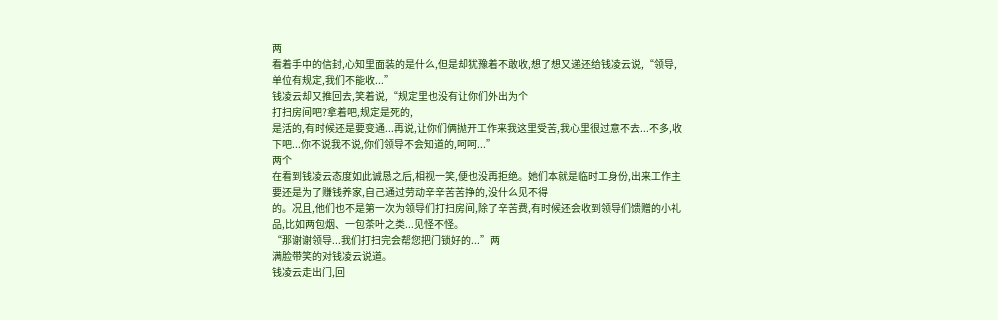两
看着手中的信封,心知里面装的是什么,但是却犹豫着不敢收,想了想又递还给钱凌云说,“领导,单位有规定,我们不能收...”
钱凌云却又推回去,笑着说,“规定里也没有让你们外出为个
打扫房间吧?拿着吧,规定是死的,
是活的,有时候还是要变通...再说,让你们俩抛开工作来我这里受苦,我心里很过意不去...不多,收下吧...你不说我不说,你们领导不会知道的,呵呵...”
两个
在看到钱凌云态度如此诚恳之后,相视一笑,便也没再拒绝。她们本就是临时工身份,出来工作主要还是为了赚钱养家,自己通过劳动辛辛苦苦挣的,没什么见不得
的。况且,他们也不是第一次为领导们打扫房间,除了辛苦费,有时候还会收到领导们馈赠的小礼品,比如两包烟、一包茶叶之类...见怪不怪。
“那谢谢领导...我们打扫完会帮您把门锁好的...”两
满脸带笑的对钱凌云说道。
钱凌云走出门,回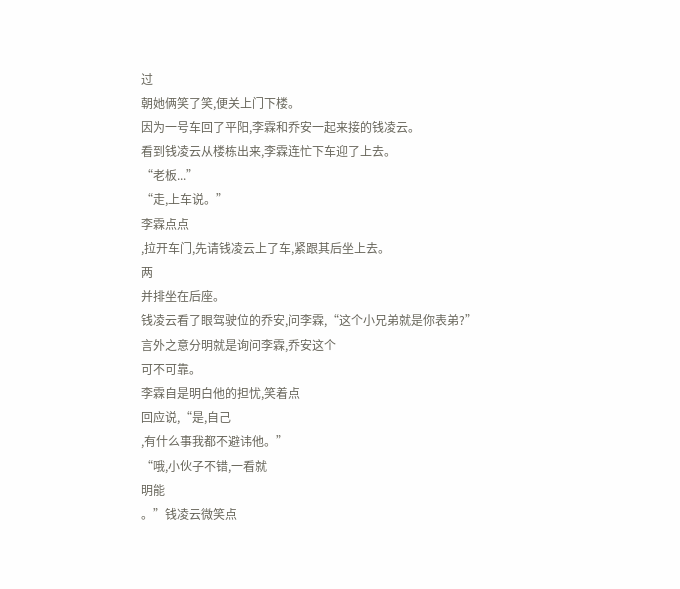过
朝她俩笑了笑,便关上门下楼。
因为一号车回了平阳,李霖和乔安一起来接的钱凌云。
看到钱凌云从楼栋出来,李霖连忙下车迎了上去。
“老板...”
“走,上车说。”
李霖点点
,拉开车门,先请钱凌云上了车,紧跟其后坐上去。
两
并排坐在后座。
钱凌云看了眼驾驶位的乔安,问李霖,“这个小兄弟就是你表弟?”
言外之意分明就是询问李霖,乔安这个
可不可靠。
李霖自是明白他的担忧,笑着点
回应说,“是,自己
,有什么事我都不避讳他。”
“哦,小伙子不错,一看就
明能
。”钱凌云微笑点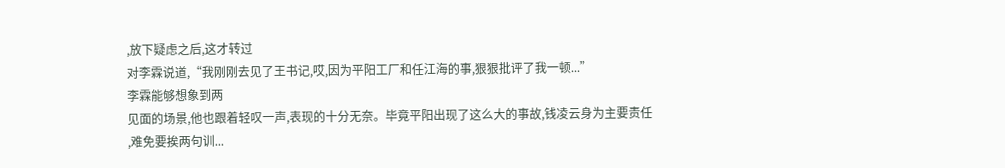,放下疑虑之后,这才转过
对李霖说道,“我刚刚去见了王书记,哎,因为平阳工厂和任江海的事,狠狠批评了我一顿...”
李霖能够想象到两
见面的场景,他也跟着轻叹一声,表现的十分无奈。毕竟平阳出现了这么大的事故,钱凌云身为主要责任
,难免要挨两句训...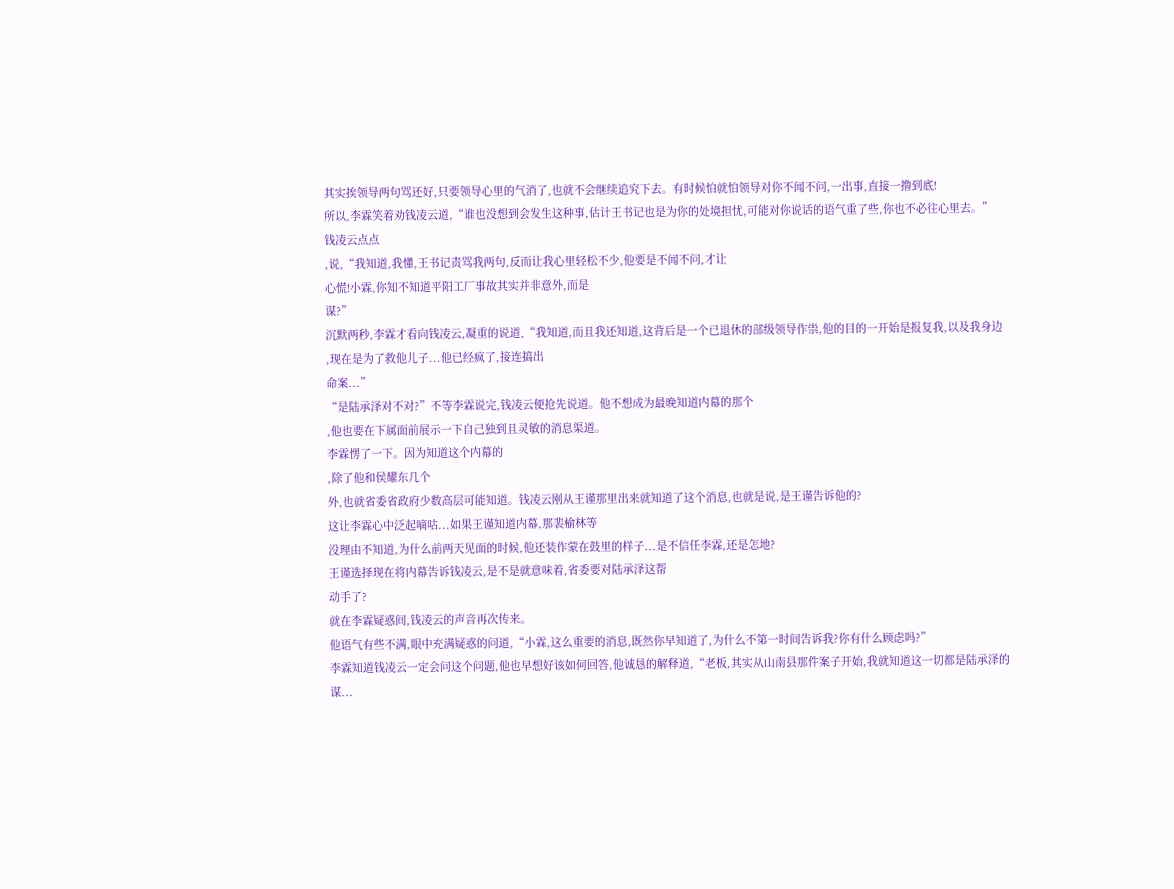其实挨领导两句骂还好,只要领导心里的气消了,也就不会继续追究下去。有时候怕就怕领导对你不闻不问,一出事,直接一撸到底!
所以,李霖笑着劝钱凌云道,“谁也没想到会发生这种事,估计王书记也是为你的处境担忧,可能对你说话的语气重了些,你也不必往心里去。”
钱凌云点点
,说,“我知道,我懂,王书记责骂我两句,反而让我心里轻松不少,他要是不闻不问,才让
心慌!小霖,你知不知道平阳工厂事故其实并非意外,而是
谋?”
沉默两秒,李霖才看向钱凌云,凝重的说道,“我知道,而且我还知道,这背后是一个已退休的部级领导作祟,他的目的一开始是报复我,以及我身边
,现在是为了救他儿子...他已经疯了,接连搞出
命案...”
“是陆承泽对不对?”不等李霖说完,钱凌云便抢先说道。他不想成为最晚知道内幕的那个
,他也要在下属面前展示一下自己独到且灵敏的消息渠道。
李霖愣了一下。因为知道这个内幕的
,除了他和侯耀东几个
外,也就省委省政府少数高层可能知道。钱凌云刚从王谨那里出来就知道了这个消息,也就是说,是王谨告诉他的?
这让李霖心中泛起嘀咕...如果王谨知道内幕,那裴榆林等
没理由不知道,为什么前两天见面的时候,他还装作蒙在鼓里的样子...是不信任李霖,还是怎地?
王谨选择现在将内幕告诉钱凌云,是不是就意味着,省委要对陆承泽这帮
动手了?
就在李霖疑惑间,钱凌云的声音再次传来。
他语气有些不满,眼中充满疑惑的问道,“小霖,这么重要的消息,既然你早知道了,为什么不第一时间告诉我?你有什么顾虑吗?”
李霖知道钱凌云一定会问这个问题,他也早想好该如何回答,他诚恳的解释道,“老板,其实从山南县那件案子开始,我就知道这一切都是陆承泽的
谋...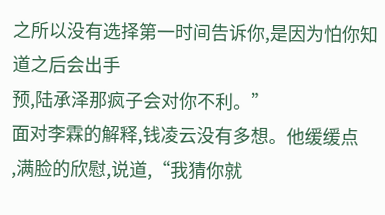之所以没有选择第一时间告诉你,是因为怕你知道之后会出手
预,陆承泽那疯子会对你不利。”
面对李霖的解释,钱凌云没有多想。他缓缓点
,满脸的欣慰,说道,“我猜你就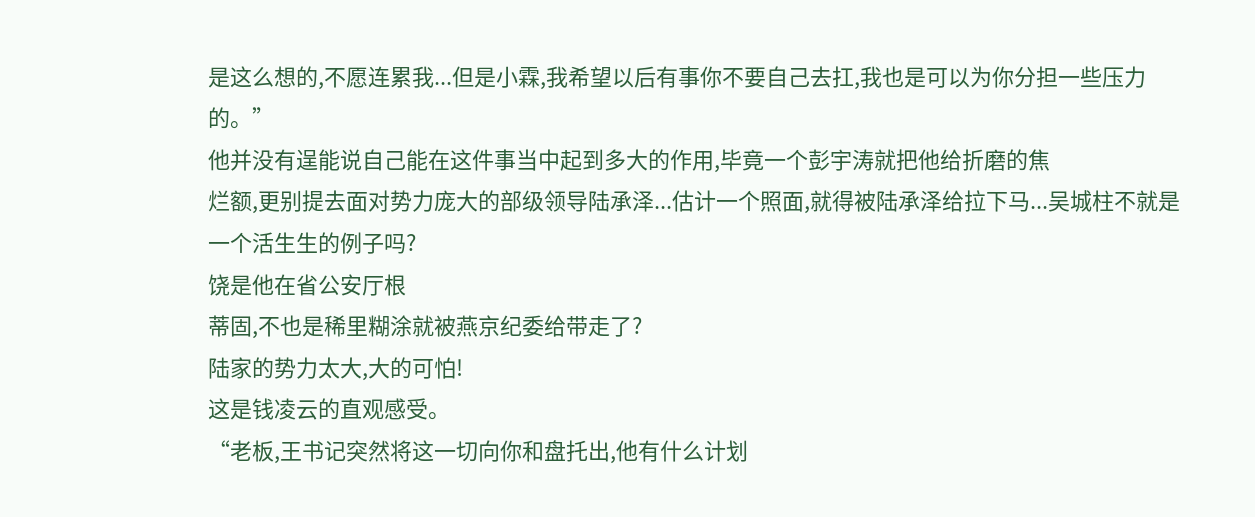是这么想的,不愿连累我...但是小霖,我希望以后有事你不要自己去扛,我也是可以为你分担一些压力的。”
他并没有逞能说自己能在这件事当中起到多大的作用,毕竟一个彭宇涛就把他给折磨的焦
烂额,更别提去面对势力庞大的部级领导陆承泽...估计一个照面,就得被陆承泽给拉下马...吴城柱不就是一个活生生的例子吗?
饶是他在省公安厅根
蒂固,不也是稀里糊涂就被燕京纪委给带走了?
陆家的势力太大,大的可怕!
这是钱凌云的直观感受。
“老板,王书记突然将这一切向你和盘托出,他有什么计划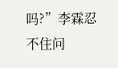吗?”李霖忍不住问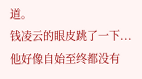道。
钱凌云的眼皮跳了一下...他好像自始至终都没有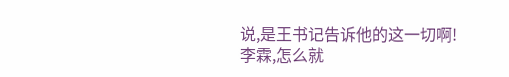说,是王书记告诉他的这一切啊!
李霖,怎么就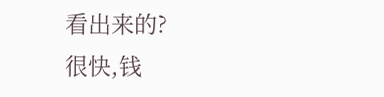看出来的?
很快,钱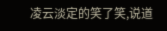凌云淡定的笑了笑,说道